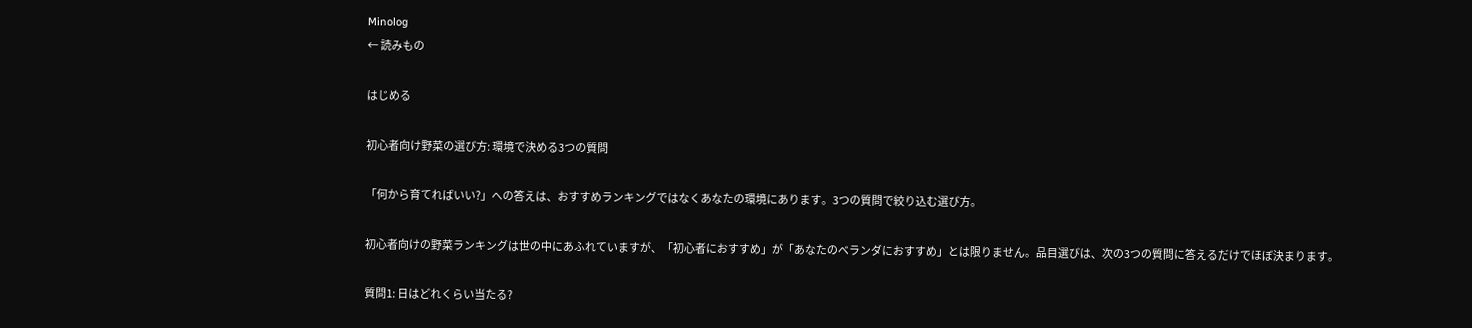Minolog
← 読みもの

はじめる

初心者向け野菜の選び方: 環境で決める3つの質問

「何から育てればいい?」への答えは、おすすめランキングではなくあなたの環境にあります。3つの質問で絞り込む選び方。

初心者向けの野菜ランキングは世の中にあふれていますが、「初心者におすすめ」が「あなたのベランダにおすすめ」とは限りません。品目選びは、次の3つの質問に答えるだけでほぼ決まります。

質問1: 日はどれくらい当たる?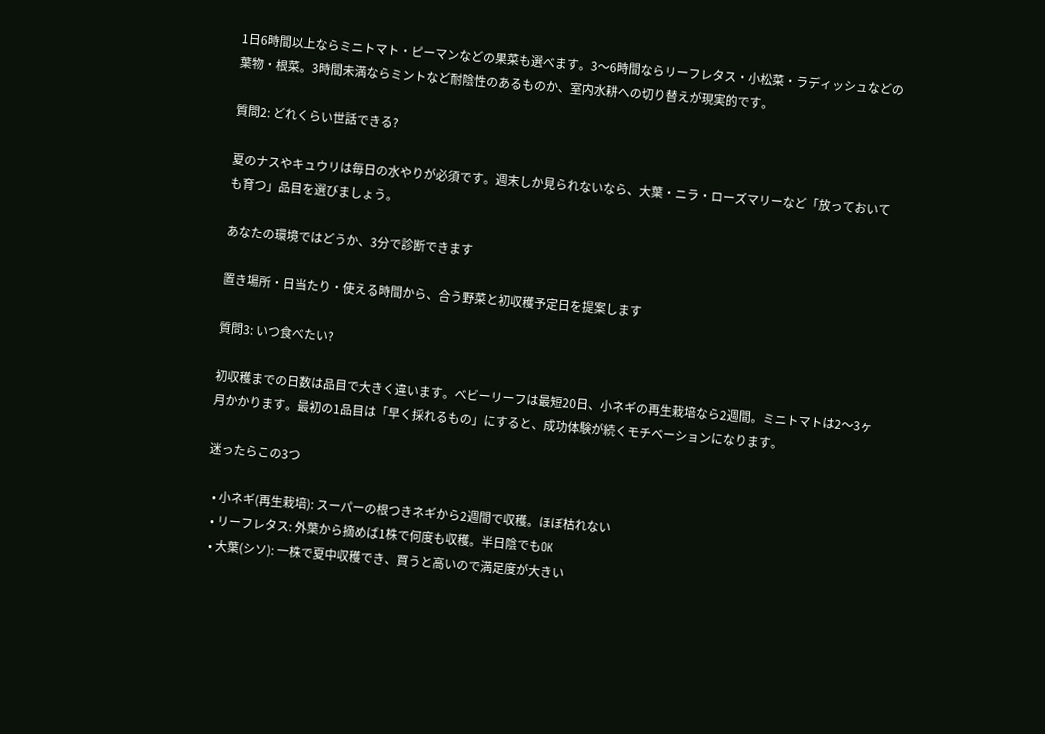1日6時間以上ならミニトマト・ピーマンなどの果菜も選べます。3〜6時間ならリーフレタス・小松菜・ラディッシュなどの葉物・根菜。3時間未満ならミントなど耐陰性のあるものか、室内水耕への切り替えが現実的です。

質問2: どれくらい世話できる?

夏のナスやキュウリは毎日の水やりが必須です。週末しか見られないなら、大葉・ニラ・ローズマリーなど「放っておいても育つ」品目を選びましょう。

あなたの環境ではどうか、3分で診断できます

置き場所・日当たり・使える時間から、合う野菜と初収穫予定日を提案します

質問3: いつ食べたい?

初収穫までの日数は品目で大きく違います。ベビーリーフは最短20日、小ネギの再生栽培なら2週間。ミニトマトは2〜3ヶ月かかります。最初の1品目は「早く採れるもの」にすると、成功体験が続くモチベーションになります。

迷ったらこの3つ

  • 小ネギ(再生栽培): スーパーの根つきネギから2週間で収穫。ほぼ枯れない
  • リーフレタス: 外葉から摘めば1株で何度も収穫。半日陰でもOK
  • 大葉(シソ): 一株で夏中収穫でき、買うと高いので満足度が大きい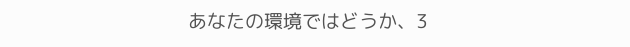あなたの環境ではどうか、3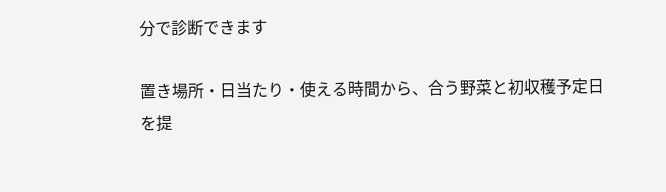分で診断できます

置き場所・日当たり・使える時間から、合う野菜と初収穫予定日を提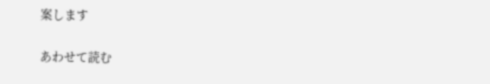案します

あわせて読む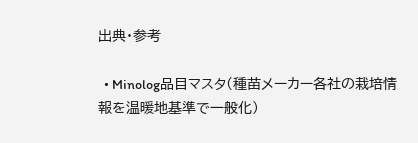出典・参考

  • Minolog品目マスタ(種苗メーカー各社の栽培情報を温暖地基準で一般化)